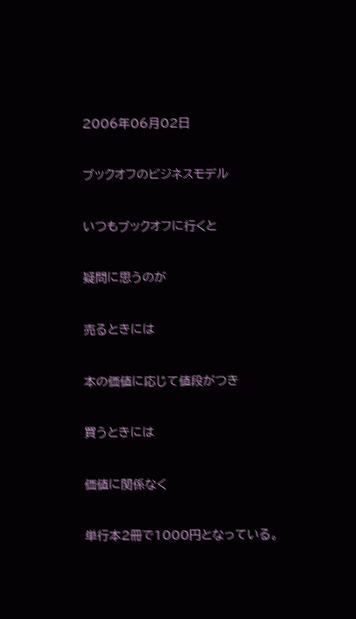2006年06月02日

ブックオフのビジネスモデル

いつもブックオフに行くと

疑問に思うのが

売るときには

本の価値に応じて値段がつき

買うときには

価値に関係なく

単行本2冊で1000円となっている。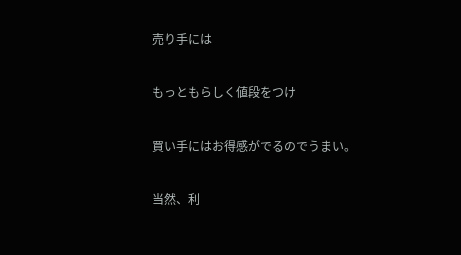売り手には

もっともらしく値段をつけ

買い手にはお得感がでるのでうまい。

当然、利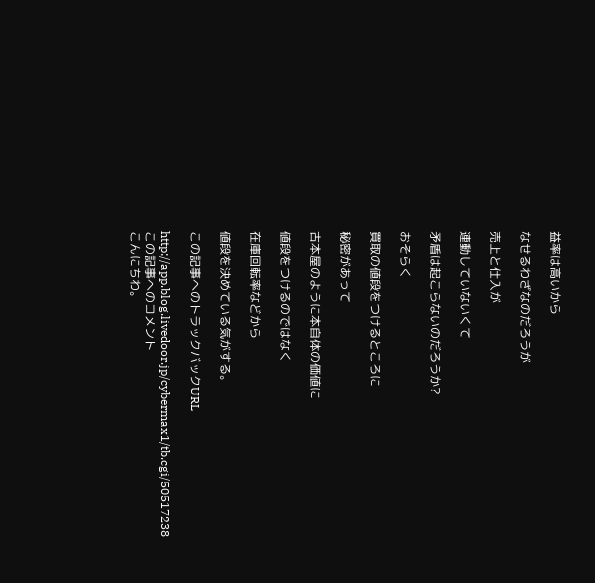益率は高いから

なせるわざなのだろうが

売上と仕入が

連動していないくて

矛盾は起こらないのだろうか?

おそらく

買取の値段をつけるところに

秘密があって

古本屋のように本自体の価値に

値段をつけるのではなく

在庫回転率などから

値段を決めている気がする。

この記事へのトラックバックURL

http://app.blog.livedoor.jp/cybermax1/tb.cgi/50517238
この記事へのコメント
こんにちわ。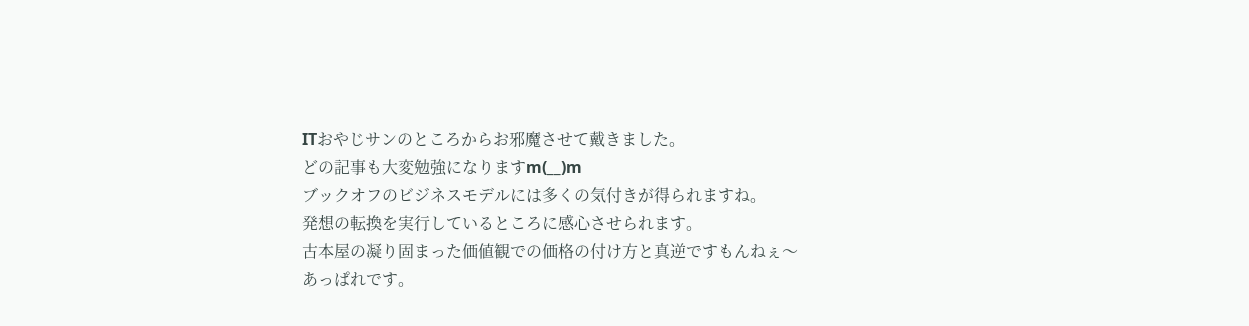ITおやじサンのところからお邪魔させて戴きました。
どの記事も大変勉強になりますm(__)m
ブックオフのビジネスモデルには多くの気付きが得られますね。
発想の転換を実行しているところに感心させられます。
古本屋の凝り固まった価値観での価格の付け方と真逆ですもんねぇ〜
あっぱれです。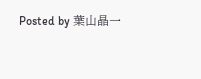Posted by 葉山晶一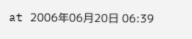at 2006年06月20日 06:39